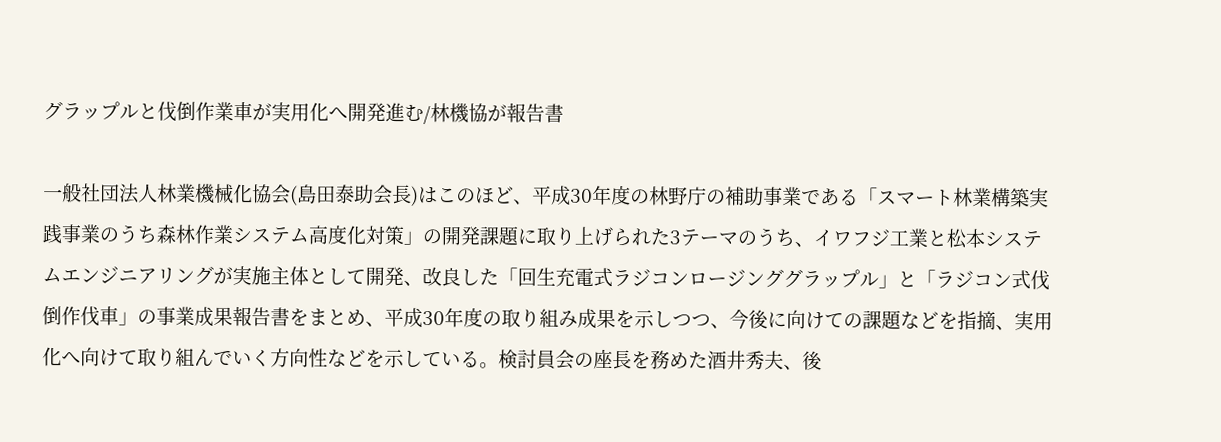グラップルと伐倒作業車が実用化へ開発進む/林機協が報告書

一般社団法人林業機械化協会(島田泰助会長)はこのほど、平成30年度の林野庁の補助事業である「スマート林業構築実践事業のうち森林作業システム高度化対策」の開発課題に取り上げられた3テーマのうち、イワフジ工業と松本システムエンジニアリングが実施主体として開発、改良した「回生充電式ラジコンロージンググラップル」と「ラジコン式伐倒作伐車」の事業成果報告書をまとめ、平成30年度の取り組み成果を示しつつ、今後に向けての課題などを指摘、実用化へ向けて取り組んでいく方向性などを示している。検討員会の座長を務めた酒井秀夫、後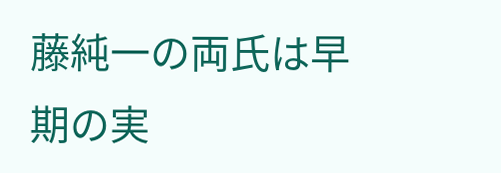藤純一の両氏は早期の実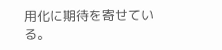用化に期待を寄せている。